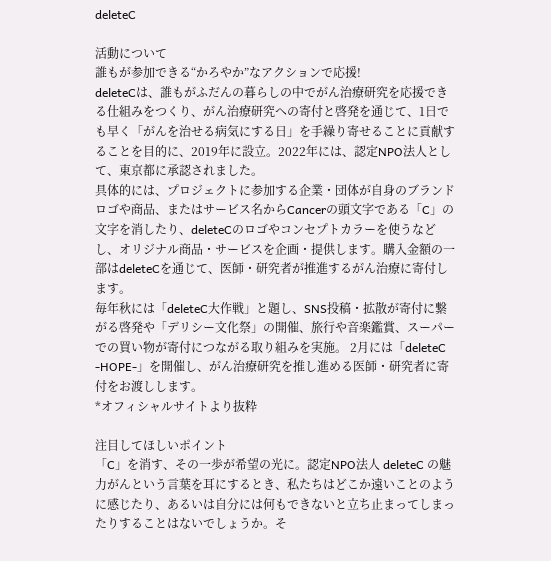deleteC

活動について
誰もが参加できる“かろやか”なアクションで応援!
deleteCは、誰もがふだんの暮らしの中でがん治療研究を応援できる仕組みをつくり、がん治療研究への寄付と啓発を通じて、1日でも早く「がんを治せる病気にする日」を手繰り寄せることに貢献することを目的に、2019年に設立。2022年には、認定NPO法人として、東京都に承認されました。
具体的には、プロジェクトに参加する企業・団体が自身のブランドロゴや商品、またはサービス名からCancerの頭文字である「C」の文字を消したり、deleteCのロゴやコンセプトカラーを使うなどし、オリジナル商品・サービスを企画・提供します。購入金額の一部はdeleteCを通じて、医師・研究者が推進するがん治療に寄付します。
毎年秋には「deleteC大作戦」と題し、SNS投稿・拡散が寄付に繋がる啓発や「デリシー文化祭」の開催、旅行や音楽鑑賞、スーパーでの買い物が寄付につながる取り組みを実施。 2月には「deleteC -HOPE-」を開催し、がん治療研究を推し進める医師・研究者に寄付をお渡しします。
*オフィシャルサイトより抜粋

注目してほしいポイント
「C」を消す、その一歩が希望の光に。認定NPO法人 deleteC の魅力がんという言葉を耳にするとき、私たちはどこか遠いことのように感じたり、あるいは自分には何もできないと立ち止まってしまったりすることはないでしょうか。そ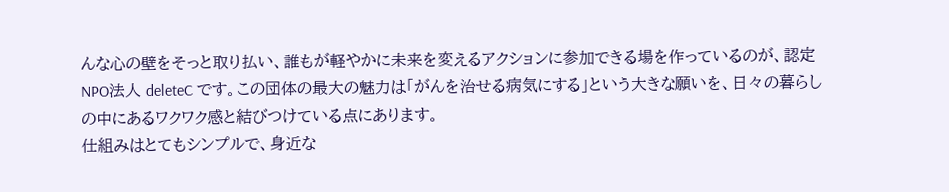んな心の壁をそっと取り払い、誰もが軽やかに未来を変えるアクションに参加できる場を作っているのが、認定NPO法人 deleteC です。この団体の最大の魅力は「がんを治せる病気にする」という大きな願いを、日々の暮らしの中にあるワクワク感と結びつけている点にあります。
仕組みはとてもシンプルで、身近な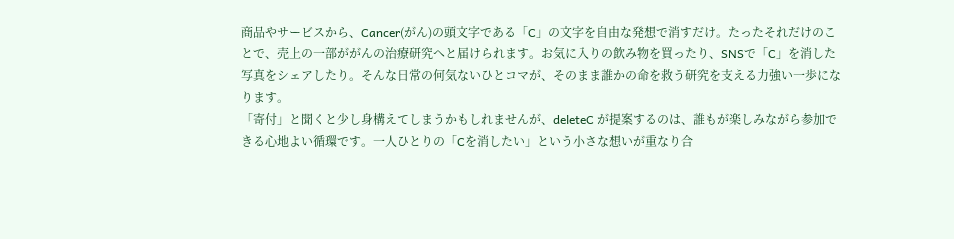商品やサービスから、Cancer(がん)の頭文字である「C」の文字を自由な発想で消すだけ。たったそれだけのことで、売上の一部ががんの治療研究へと届けられます。お気に入りの飲み物を買ったり、SNSで「C」を消した写真をシェアしたり。そんな日常の何気ないひとコマが、そのまま誰かの命を救う研究を支える力強い一歩になります。
「寄付」と聞くと少し身構えてしまうかもしれませんが、deleteC が提案するのは、誰もが楽しみながら参加できる心地よい循環です。一人ひとりの「Cを消したい」という小さな想いが重なり合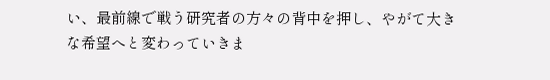い、最前線で戦う研究者の方々の背中を押し、やがて大きな希望へと変わっていきま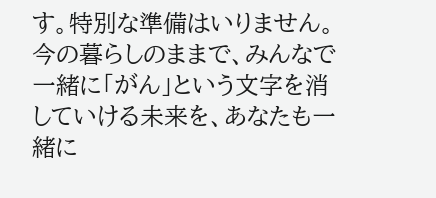す。特別な準備はいりません。今の暮らしのままで、みんなで一緒に「がん」という文字を消していける未来を、あなたも一緒に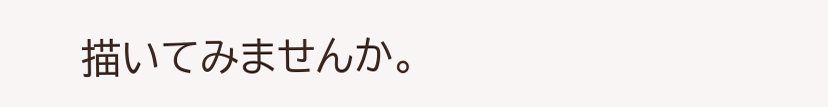描いてみませんか。